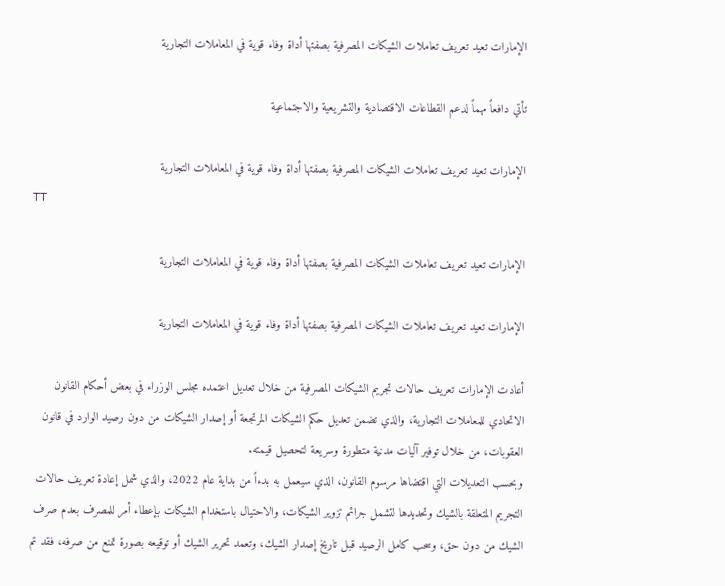الإمارات تعيد تعريف تعاملات الشيكات المصرفية بصفتها أداة وفاء قوية في المعاملات التجارية

تأتي دافعاً مهماً لدعم القطاعات الاقتصادية والتشريعية والاجتماعية

الإمارات تعيد تعريف تعاملات الشيكات المصرفية بصفتها أداة وفاء قوية في المعاملات التجارية
TT

الإمارات تعيد تعريف تعاملات الشيكات المصرفية بصفتها أداة وفاء قوية في المعاملات التجارية

الإمارات تعيد تعريف تعاملات الشيكات المصرفية بصفتها أداة وفاء قوية في المعاملات التجارية

أعادت الإمارات تعريف حالات تجريم الشيكات المصرفية من خلال تعديل اعتمده مجلس الوزراء في بعض أحكام القانون الاتحادي للمعاملات التجارية، والذي تضمن تعديل حكم الشيكات المرتجعة أو إصدار الشيكات من دون رصيد الوارد في قانون العقوبات، من خلال توفير آليات مدنية متطورة وسريعة لتحصيل قيمته.
وبحسب التعديلات التي اقتضاها مرسوم القانون، الذي سيعمل به بدءاً من بداية عام 2022، والذي شمل إعادة تعريف حالات التجريم المتعلقة بالشيك وتحديدها لتشمل جرائم تزوير الشيكات، والاحتيال باستخدام الشيكات بإعطاء أمر للمصرف بعدم صرف الشيك من دون حق، وسحب كامل الرصيد قبل تاريخ إصدار الشيك، وتعمد تحرير الشيك أو توقيعه بصورة تمنع من صرفه، فقد تم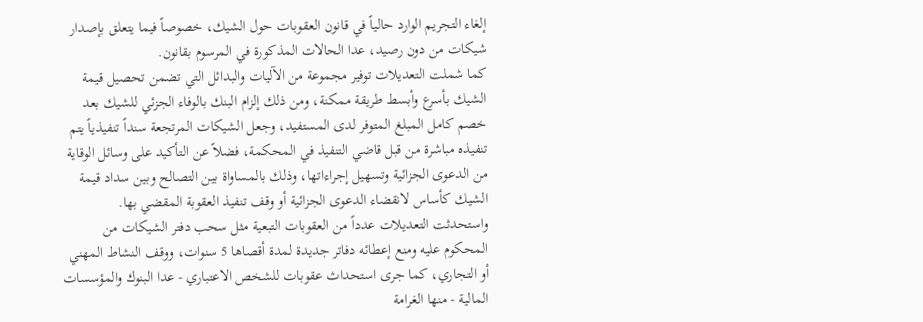إلغاء التجريم الوارد حالياً في قانون العقوبات حول الشيك، خصوصاً فيما يتعلق بإصدار شيكات من دون رصيد، عدا الحالات المذكورة في المرسوم بقانون.
كما شملت التعديلات توفير مجموعة من الآليات والبدائل التي تضمن تحصيل قيمة الشيك بأسرع وأبسط طريقة ممكنة، ومن ذلك إلزام البنك بالوفاء الجزئي للشيك بعد خصم كامل المبلغ المتوفر لدى المستفيد، وجعل الشيكات المرتجعة سنداً تنفيذياً يتم تنفيذه مباشرة من قبل قاضي التنفيذ في المحكمة، فضلاً عن التأكيد على وسائل الوقاية من الدعوى الجزائية وتسهيل إجراءاتها، وذلك بالمساواة بين التصالح وبين سداد قيمة الشيك كأساس لانقضاء الدعوى الجزائية أو وقف تنفيذ العقوبة المقضي بها.
واستحدثت التعديلات عدداً من العقوبات التبعية مثل سحب دفتر الشيكات من المحكوم عليه ومنع إعطائه دفاتر جديدة لمدة أقصاها 5 سنوات، ووقف النشاط المهني أو التجاري، كما جرى استحداث عقوبات للشخص الاعتباري - عدا البنوك والمؤسسات المالية - منها الغرامة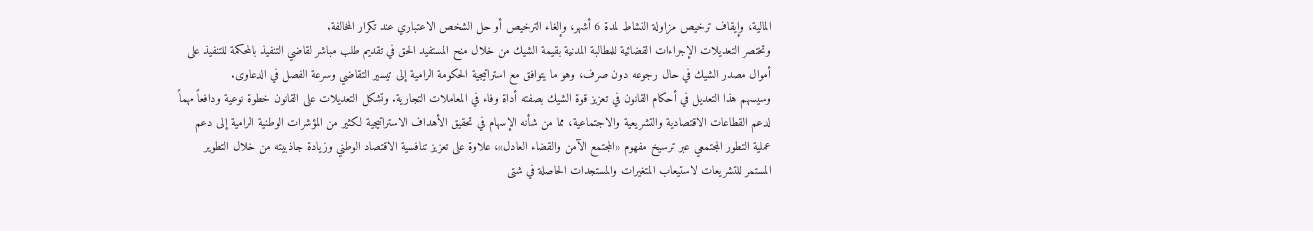المالية، وإيقاف ترخيص مزاولة النشاط لمدة 6 أشهر، وإلغاء الترخيص أو حل الشخص الاعتباري عند تكرار المخالفة.
وتختصر التعديلات الإجراءات القضائية للمطالبة المدنية بقيمة الشيك من خلال منح المستفيد الحق في تقديم طلب مباشر لقاضي التنفيذ بالمحكمة للتنفيذ على أموال مصدر الشيك في حال رجوعه دون صرف، وهو ما يتوافق مع استراتيجية الحكومة الرامية إلى تيسير التقاضي وسرعة الفصل في الدعاوى.
وسيسهم هذا التعديل في أحكام القانون في تعزيز قوة الشيك بصفته أداة وفاء في المعاملات التجارية. وتشكل التعديلات على القانون خطوة نوعية ودافعاً مهماً لدعم القطاعات الاقتصادية والتشريعية والاجتماعية، مما من شأنه الإسهام في تحقيق الأهداف الاستراتيجية لكثير من المؤشرات الوطنية الرامية إلى دعم عملية التطور المجتمعي عبر ترسيخ مفهوم «المجتمع الآمن والقضاء العادل»، علاوة على تعزيز تنافسية الاقتصاد الوطني وزيادة جاذبيته من خلال التطوير المستمر للتشريعات لاستيعاب المتغيرات والمستجدات الحاصلة في شتى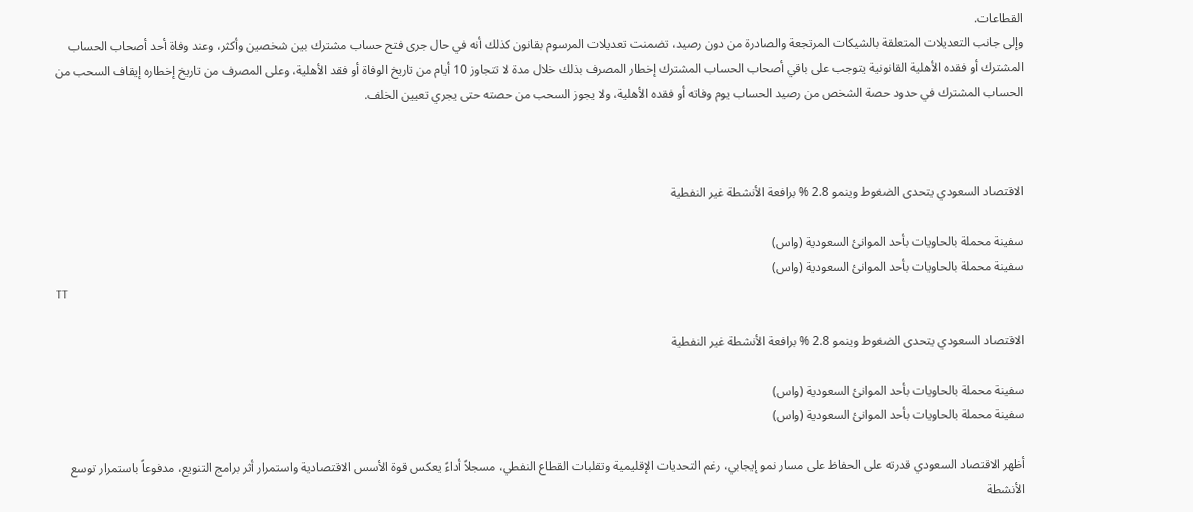القطاعات.
وإلى جانب التعديلات المتعلقة بالشيكات المرتجعة والصادرة من دون رصيد، تضمنت تعديلات المرسوم بقانون كذلك أنه في حال جرى فتح حساب مشترك بين شخصين وأكثر، وعند وفاة أحد أصحاب الحساب المشترك أو فقده الأهلية القانونية يتوجب على باقي أصحاب الحساب المشترك إخطار المصرف بذلك خلال مدة لا تتجاوز 10 أيام من تاريخ الوفاة أو فقد الأهلية، وعلى المصرف من تاريخ إخطاره إيقاف السحب من الحساب المشترك في حدود حصة الشخص من رصيد الحساب يوم وفاته أو فقده الأهلية، ولا يجوز السحب من حصته حتى يجري تعيين الخلف.



الاقتصاد السعودي يتحدى الضغوط وينمو 2.8 % برافعة الأنشطة غير النفطية

سفينة محملة بالحاويات بأحد الموانئ السعودية (واس)
سفينة محملة بالحاويات بأحد الموانئ السعودية (واس)
TT

الاقتصاد السعودي يتحدى الضغوط وينمو 2.8 % برافعة الأنشطة غير النفطية

سفينة محملة بالحاويات بأحد الموانئ السعودية (واس)
سفينة محملة بالحاويات بأحد الموانئ السعودية (واس)

أظهر الاقتصاد السعودي قدرته على الحفاظ على مسار نمو إيجابي، رغم التحديات الإقليمية وتقلبات القطاع النفطي، مسجلاً أداءً يعكس قوة الأسس الاقتصادية واستمرار أثر برامج التنويع، مدفوعاً باستمرار توسع الأنشطة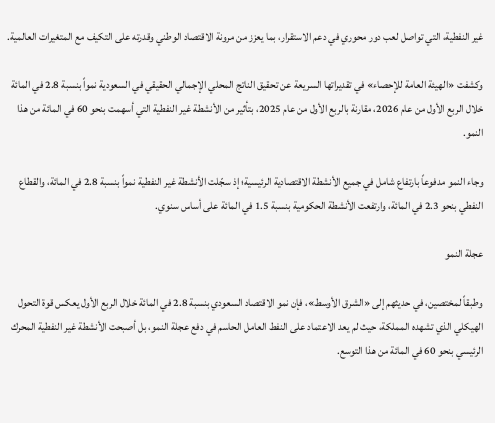غير النفطية، التي تواصل لعب دور محوري في دعم الاستقرار، بما يعزز من مرونة الاقتصاد الوطني وقدرته على التكيف مع المتغيرات العالمية.

وكشفت «الهيئة العامة للإحصاء» في تقديراتها السريعة عن تحقيق الناتج المحلي الإجمالي الحقيقي في السعودية نمواً بنسبة 2.8 في المائة خلال الربع الأول من عام 2026، مقارنة بالربع الأول من عام 2025، بتأثير من الأنشطة غير النفطية التي أسهمت بنحو 60 في المائة من هذا النمو.

وجاء النمو مدفوعاً بارتفاع شامل في جميع الأنشطة الاقتصادية الرئيسية؛ إذ سجّلت الأنشطة غير النفطية نمواً بنسبة 2.8 في المائة، والقطاع النفطي بنحو 2.3 في المائة، وارتفعت الأنشطة الحكومية بنسبة 1.5 في المائة على أساس سنوي.

عجلة النمو

وطبقاً لمختصين، في حديثهم إلى «الشرق الأوسط»، فإن نمو الاقتصاد السعودي بنسبة 2.8 في المائة خلال الربع الأول يعكس قوة التحول الهيكلي الذي تشهده المملكة، حيث لم يعد الاعتماد على النفط العامل الحاسم في دفع عجلة النمو، بل أصبحت الأنشطة غير النفطية المحرك الرئيسي بنحو 60 في المائة من هذا التوسع.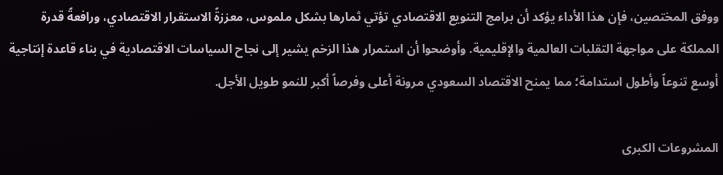ووفق المختصين، فإن هذا الأداء يؤكد أن برامج التنويع الاقتصادي تؤتي ثمارها بشكل ملموس، معززةً الاستقرار الاقتصادي، ورافعةً قدرة المملكة على مواجهة التقلبات العالمية والإقليمية. وأوضحوا أن استمرار هذا الزخم يشير إلى نجاح السياسات الاقتصادية في بناء قاعدة إنتاجية أوسع تنوعاً وأطول استدامة؛ مما يمنح الاقتصاد السعودي مرونة أعلى وفرصاً أكبر للنمو طويل الأجل.

المشروعات الكبرى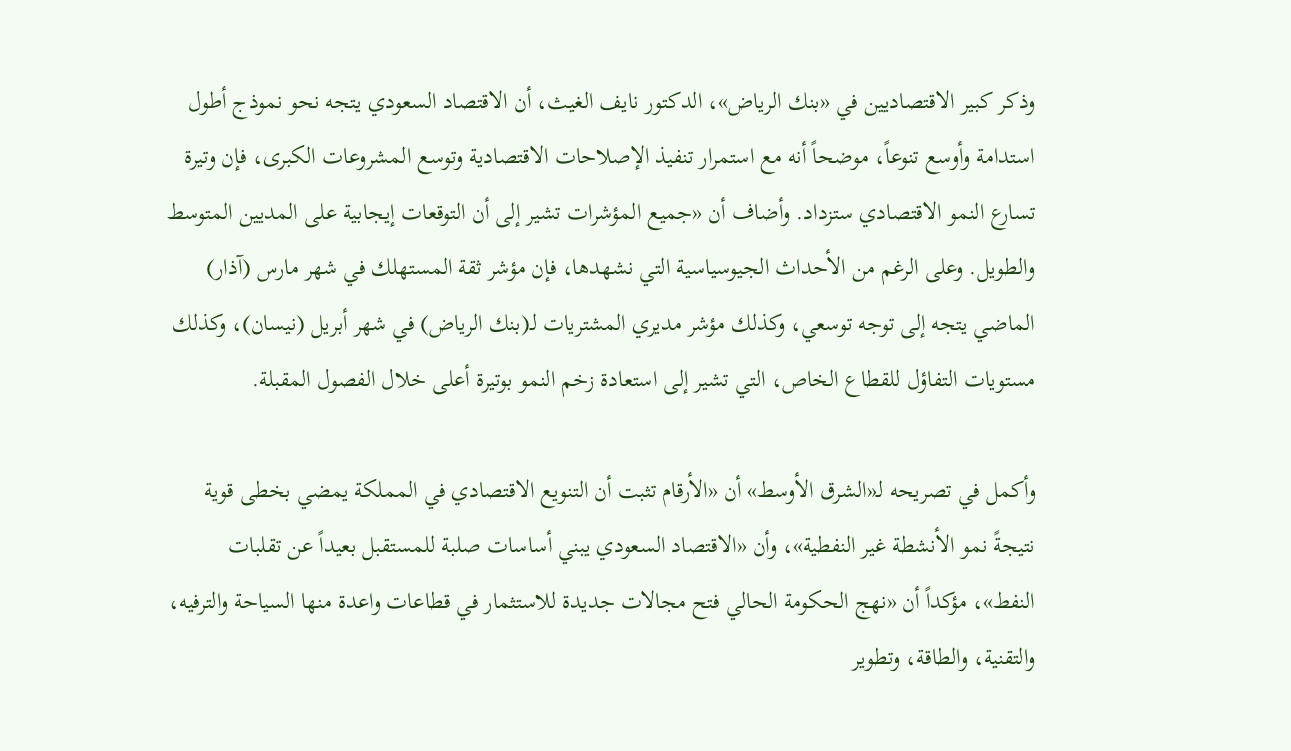وذكر كبير الاقتصاديين في «بنك الرياض»، الدكتور نايف الغيث، أن الاقتصاد السعودي يتجه نحو نموذج أطول استدامة وأوسع تنوعاً، موضحاً أنه مع استمرار تنفيذ الإصلاحات الاقتصادية وتوسع المشروعات الكبرى، فإن وتيرة تسارع النمو الاقتصادي ستزداد. وأضاف أن «جميع المؤشرات تشير إلى أن التوقعات إيجابية على المديين المتوسط والطويل. وعلى الرغم من الأحداث الجيوسياسية التي نشهدها، فإن مؤشر ثقة المستهلك في شهر مارس (آذار) الماضي يتجه إلى توجه توسعي، وكذلك مؤشر مديري المشتريات لـ(بنك الرياض) في شهر أبريل (نيسان)، وكذلك مستويات التفاؤل للقطاع الخاص، التي تشير إلى استعادة زخم النمو بوتيرة أعلى خلال الفصول المقبلة.

وأكمل في تصريحه لـ«الشرق الأوسط» أن «الأرقام تثبت أن التنويع الاقتصادي في المملكة يمضي بخطى قوية نتيجةً نمو الأنشطة غير النفطية»، وأن «الاقتصاد السعودي يبني أساسات صلبة للمستقبل بعيداً عن تقلبات النفط»، مؤكداً أن «نهج الحكومة الحالي فتح مجالات جديدة للاستثمار في قطاعات واعدة منها السياحة والترفيه، والتقنية، والطاقة، وتطوير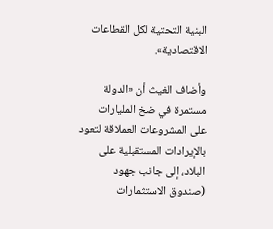البنية التحتية لكل القطاعات الاقتصادية».

وأضاف الغيث أن «الدولة مستمرة في ضخ المليارات على المشروعات العملاقة لتعود بالإيرادات المستقبلية على البلاد، إلى جانب جهود (صندوق الاستثمارات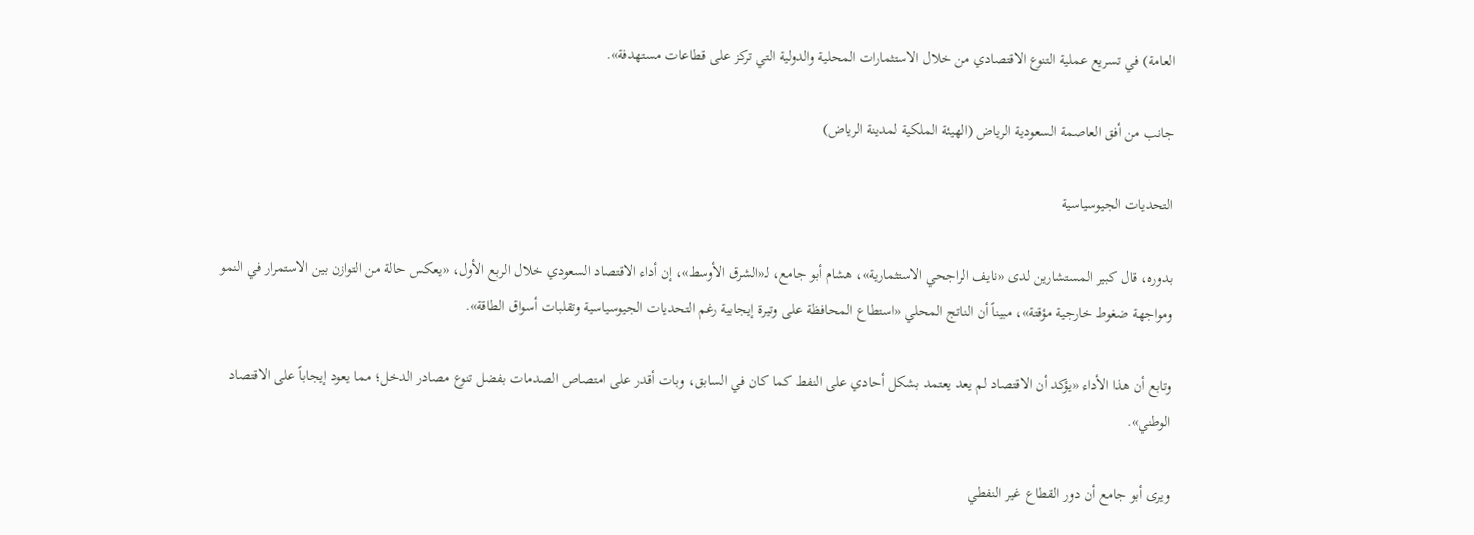العامة) في تسريع عملية التنوع الاقتصادي من خلال الاستثمارات المحلية والدولية التي تركز على قطاعات مستهدفة».

جانب من أفق العاصمة السعودية الرياض (الهيئة الملكية لمدينة الرياض)

التحديات الجيوسياسية

بدوره، قال كبير المستشارين لدى «نايف الراجحي الاستثمارية»، هشام أبو جامع، لـ«الشرق الأوسط»، إن أداء الاقتصاد السعودي خلال الربع الأول، «يعكس حالة من التوازن بين الاستمرار في النمو ومواجهة ضغوط خارجية مؤقتة»، مبيناً أن الناتج المحلي «استطاع المحافظة على وتيرة إيجابية رغم التحديات الجيوسياسية وتقلبات أسواق الطاقة».

وتابع أن هذا الأداء «يؤكد أن الاقتصاد لم يعد يعتمد بشكل أحادي على النفط كما كان في السابق، وبات أقدر على امتصاص الصدمات بفضل تنوع مصادر الدخل؛ مما يعود إيجاباً على الاقتصاد الوطني».

ويرى أبو جامع أن دور القطاع غير النفطي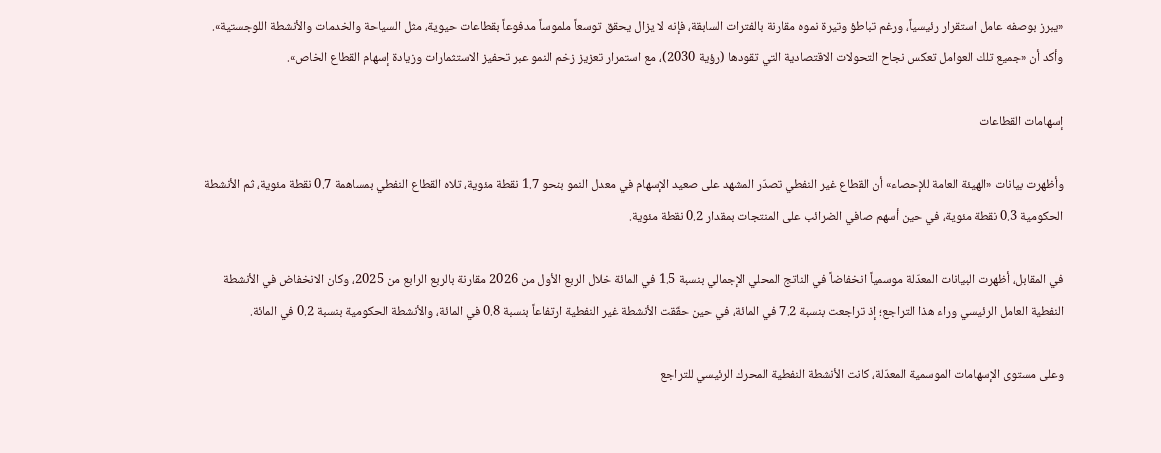«يبرز بوصفه عامل استقرار رئيسياً، ورغم تباطؤ وتيرة نموه مقارنة بالفترات السابقة، فإنه لا يزال يحقق توسعاً ملموساً مدفوعاً بقطاعات حيوية، مثل السياحة والخدمات والأنشطة اللوجستية». وأكد أن «جميع تلك العوامل تعكس نجاح التحولات الاقتصادية التي تقودها (رؤية 2030)، مع استمرار تعزيز زخم النمو عبر تحفيز الاستثمارات وزيادة إسهام القطاع الخاص».

إسهامات القطاعات

وأظهرت بيانات «الهيئة العامة للإحصاء» أن القطاع غير النفطي تصدّر المشهد على صعيد الإسهام في معدل النمو بنحو 1.7 نقطة مئوية، تلاه القطاع النفطي بمساهمة 0.7 نقطة مئوية، ثم الأنشطة الحكومية 0.3 نقطة مئوية، في حين أسهم صافي الضرائب على المنتجات بمقدار 0.2 نقطة مئوية.

في المقابل، أظهرت البيانات المعدّلة موسمياً انخفاضاً في الناتج المحلي الإجمالي بنسبة 1.5 في المائة خلال الربع الأول من 2026 مقارنة بالربع الرابع من 2025، وكان الانخفاض في الأنشطة النفطية العامل الرئيسي وراء هذا التراجع؛ إذ تراجعت بنسبة 7.2 في المائة، في حين حقّقت الأنشطة غير النفطية ارتفاعاً بنسبة 0.8 في المائة، والأنشطة الحكومية بنسبة 0.2 في المائة.

وعلى مستوى الإسهامات الموسمية المعدّلة، كانت الأنشطة النفطية المحرك الرئيسي للتراجع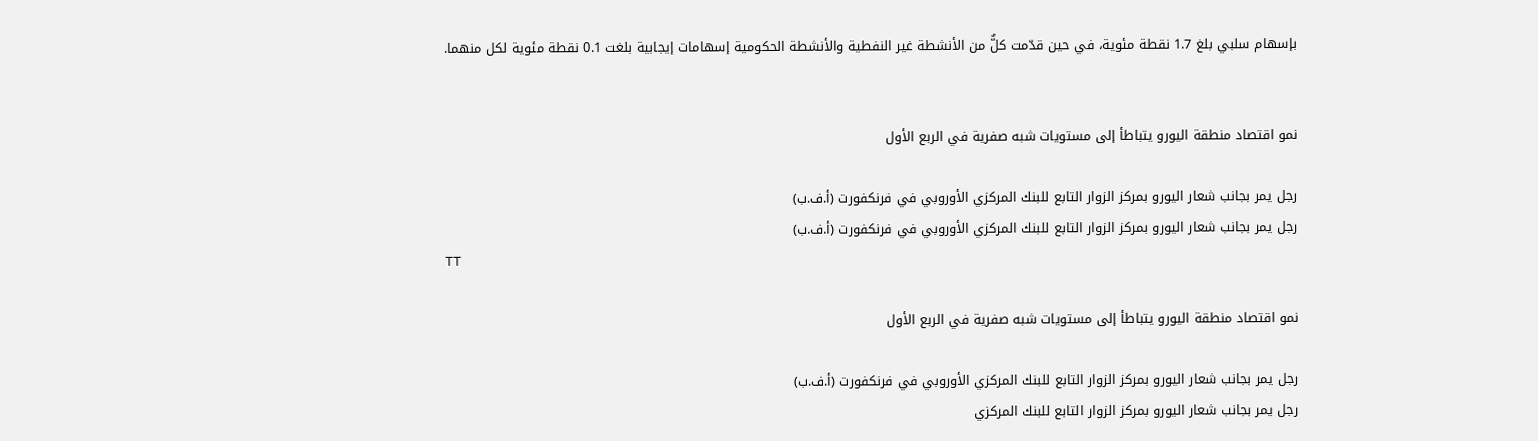بإسهام سلبي بلغ 1.7 نقطة مئوية، في حين قدّمت كلٌّ من الأنشطة غير النفطية والأنشطة الحكومية إسهامات إيجابية بلغت 0.1 نقطة مئوية لكل منهما.


نمو اقتصاد منطقة اليورو يتباطأ إلى مستويات شبه صفرية في الربع الأول

رجل يمر بجانب شعار اليورو بمركز الزوار التابع للبنك المركزي الأوروبي في فرنكفورت (أ.ف.ب)
رجل يمر بجانب شعار اليورو بمركز الزوار التابع للبنك المركزي الأوروبي في فرنكفورت (أ.ف.ب)
TT

نمو اقتصاد منطقة اليورو يتباطأ إلى مستويات شبه صفرية في الربع الأول

رجل يمر بجانب شعار اليورو بمركز الزوار التابع للبنك المركزي الأوروبي في فرنكفورت (أ.ف.ب)
رجل يمر بجانب شعار اليورو بمركز الزوار التابع للبنك المركزي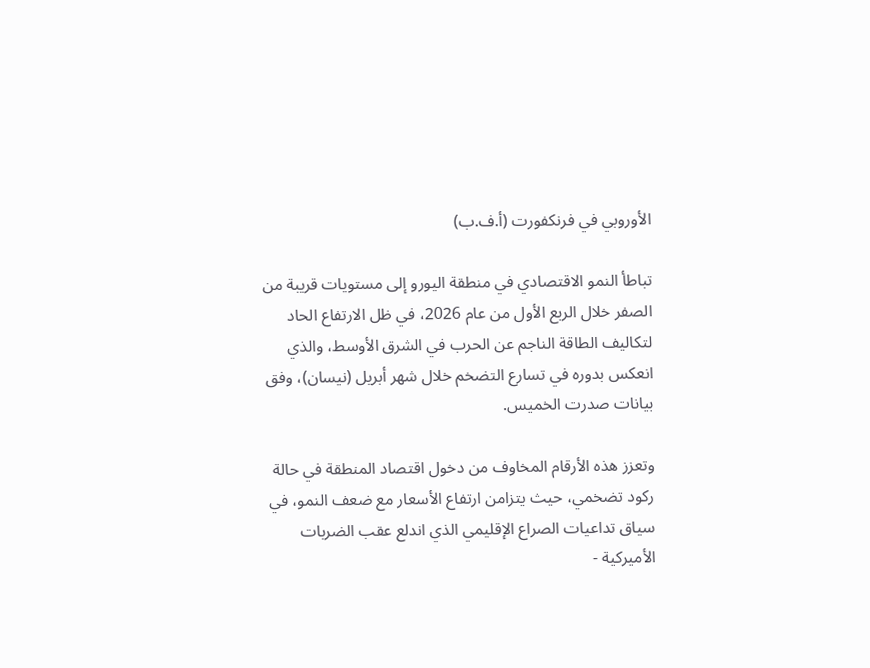الأوروبي في فرنكفورت (أ.ف.ب)

تباطأ النمو الاقتصادي في منطقة اليورو إلى مستويات قريبة من الصفر خلال الربع الأول من عام 2026، في ظل الارتفاع الحاد لتكاليف الطاقة الناجم عن الحرب في الشرق الأوسط، والذي انعكس بدوره في تسارع التضخم خلال شهر أبريل (نيسان)، وفق بيانات صدرت الخميس.

وتعزز هذه الأرقام المخاوف من دخول اقتصاد المنطقة في حالة ركود تضخمي، حيث يتزامن ارتفاع الأسعار مع ضعف النمو، في سياق تداعيات الصراع الإقليمي الذي اندلع عقب الضربات الأميركية -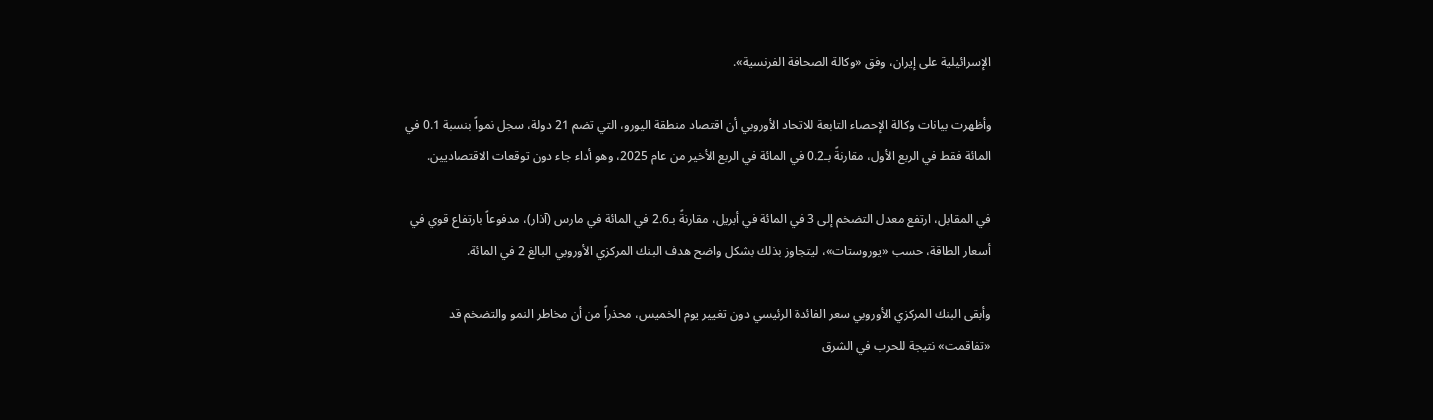الإسرائيلية على إيران، وفق «وكالة الصحافة الفرنسية».

وأظهرت بيانات وكالة الإحصاء التابعة للاتحاد الأوروبي أن اقتصاد منطقة اليورو، التي تضم 21 دولة، سجل نمواً بنسبة 0.1 في المائة فقط في الربع الأول، مقارنةً بـ0.2 في المائة في الربع الأخير من عام 2025، وهو أداء جاء دون توقعات الاقتصاديين.

في المقابل، ارتفع معدل التضخم إلى 3 في المائة في أبريل، مقارنةً بـ2.6 في المائة في مارس (آذار)، مدفوعاً بارتفاع قوي في أسعار الطاقة، حسب «يوروستات»، ليتجاوز بذلك بشكل واضح هدف البنك المركزي الأوروبي البالغ 2 في المائة.

وأبقى البنك المركزي الأوروبي سعر الفائدة الرئيسي دون تغيير يوم الخميس، محذراً من أن مخاطر النمو والتضخم قد «تفاقمت» نتيجة للحرب في الشرق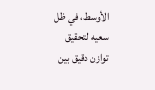الأوسط، في ظل سعيه لتحقيق توازن دقيق بين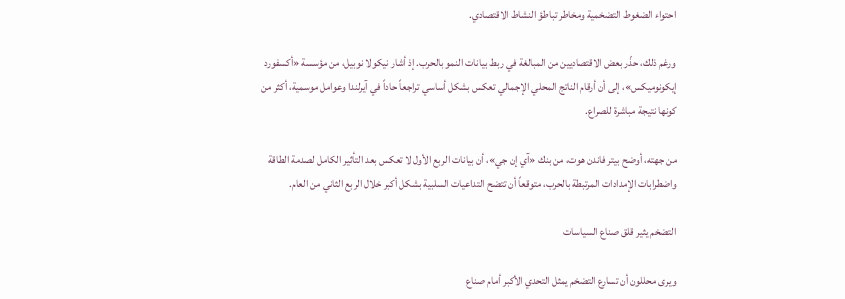احتواء الضغوط التضخمية ومخاطر تباطؤ النشاط الاقتصادي.

ورغم ذلك، حذّر بعض الاقتصاديين من المبالغة في ربط بيانات النمو بالحرب. إذ أشار نيكولا نوبيل، من مؤسسة «أكسفورد إيكونوميكس»، إلى أن أرقام الناتج المحلي الإجمالي تعكس بشكل أساسي تراجعاً حاداً في آيرلندا وعوامل موسمية، أكثر من كونها نتيجة مباشرة للصراع.

من جهته، أوضح بيتر فاندن هوت، من بنك «آي إن جي»، أن بيانات الربع الأول لا تعكس بعد التأثير الكامل لصدمة الطاقة واضطرابات الإمدادات المرتبطة بالحرب، متوقعاً أن تتضح التداعيات السلبية بشكل أكبر خلال الربع الثاني من العام.

التضخم يثير قلق صناع السياسات

ويرى محللون أن تسارع التضخم يمثل التحدي الأكبر أمام صناع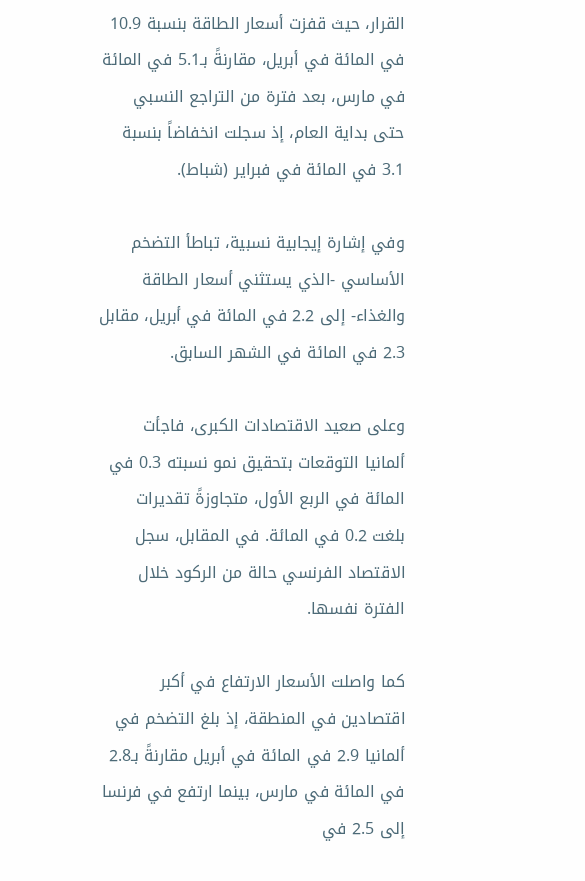القرار، حيث قفزت أسعار الطاقة بنسبة 10.9 في المائة في أبريل، مقارنةً بـ5.1 في المائة في مارس، بعد فترة من التراجع النسبي حتى بداية العام، إذ سجلت انخفاضاً بنسبة 3.1 في المائة في فبراير (شباط).

وفي إشارة إيجابية نسبية، تباطأ التضخم الأساسي -الذي يستثني أسعار الطاقة والغذاء- إلى 2.2 في المائة في أبريل، مقابل 2.3 في المائة في الشهر السابق.

وعلى صعيد الاقتصادات الكبرى، فاجأت ألمانيا التوقعات بتحقيق نمو نسبته 0.3 في المائة في الربع الأول، متجاوزةً تقديرات بلغت 0.2 في المائة. في المقابل، سجل الاقتصاد الفرنسي حالة من الركود خلال الفترة نفسها.

كما واصلت الأسعار الارتفاع في أكبر اقتصادين في المنطقة، إذ بلغ التضخم في ألمانيا 2.9 في المائة في أبريل مقارنةً بـ2.8 في المائة في مارس، بينما ارتفع في فرنسا إلى 2.5 في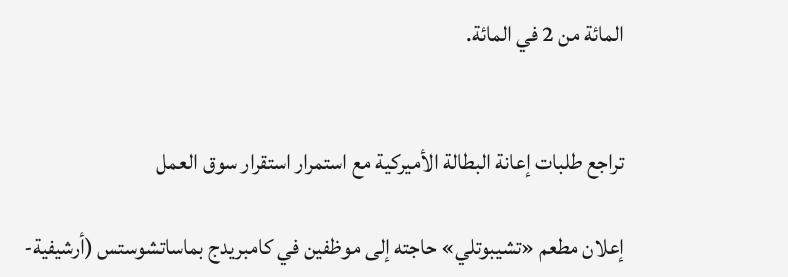المائة من 2 في المائة.


تراجع طلبات إعانة البطالة الأميركية مع استمرار استقرار سوق العمل

إعلان مطعم «تشيبوتلي» حاجته إلى موظفين في كامبريدج بماساتشوستس (أرشيفية-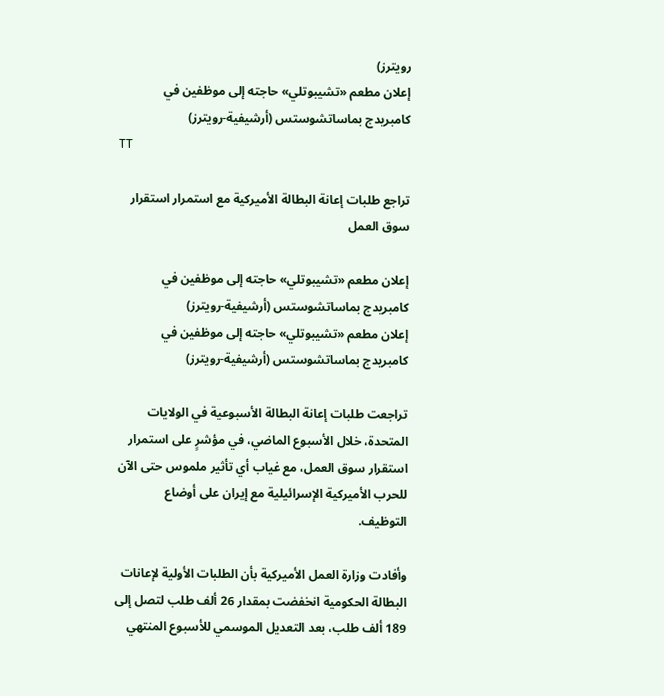رويترز)
إعلان مطعم «تشيبوتلي» حاجته إلى موظفين في كامبريدج بماساتشوستس (أرشيفية-رويترز)
TT

تراجع طلبات إعانة البطالة الأميركية مع استمرار استقرار سوق العمل

إعلان مطعم «تشيبوتلي» حاجته إلى موظفين في كامبريدج بماساتشوستس (أرشيفية-رويترز)
إعلان مطعم «تشيبوتلي» حاجته إلى موظفين في كامبريدج بماساتشوستس (أرشيفية-رويترز)

تراجعت طلبات إعانة البطالة الأسبوعية في الولايات المتحدة، خلال الأسبوع الماضي، في مؤشرٍ على استمرار استقرار سوق العمل، مع غياب أي تأثير ملموس حتى الآن للحرب الأميركية الإسرائيلية مع إيران على أوضاع التوظيف.

وأفادت وزارة العمل الأميركية بأن الطلبات الأولية لإعانات البطالة الحكومية انخفضت بمقدار 26 ألف طلب لتصل إلى 189 ألف طلب، بعد التعديل الموسمي للأسبوع المنتهي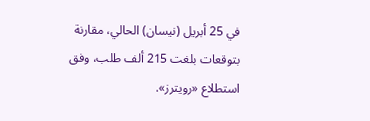في 25 أبريل (نيسان) الحالي، مقارنة بتوقعات بلغت 215 ألف طلب، وفق استطلاع «رويترز».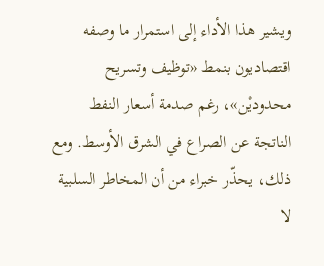ويشير هذا الأداء إلى استمرار ما وصفه اقتصاديون بنمط «توظيف وتسريح محدوديْن»، رغم صدمة أسعار النفط الناتجة عن الصراع في الشرق الأوسط. ومع ذلك، يحذّر خبراء من أن المخاطر السلبية لا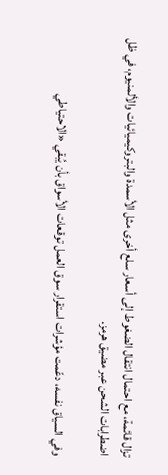تزال قائمة، مع احتمال انتقال الضغوط إلى أسعار سلع أخرى مثل الأسمدة والبتروكيميائيات والألمنيوم، في ظل اضطرابات الشحن عبر مضيق هرمز.

وفي السياق نفسه، دعّمت مؤشرات استقرار سوق العمل توقعات الأسواق بأن يُبقي «الاحتياطي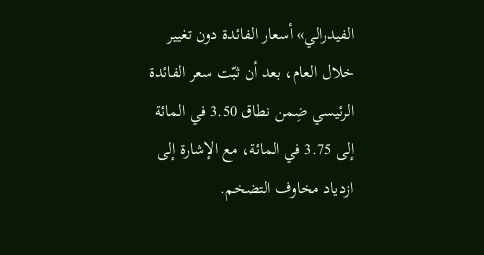الفيدرالي» أسعار الفائدة دون تغيير خلال العام، بعد أن ثبّت سعر الفائدة الرئيسي ضِمن نطاق 3.50 في المائة إلى 3.75 في المائة، مع الإشارة إلى ازدياد مخاوف التضخم.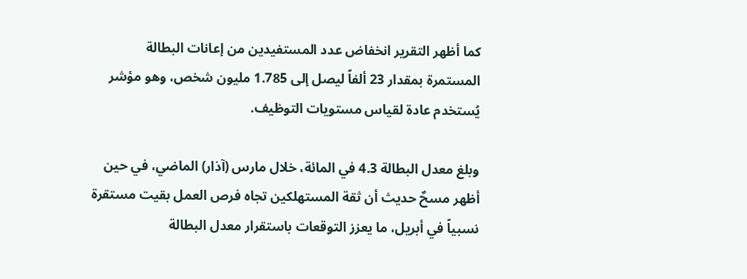كما أظهر التقرير انخفاض عدد المستفيدين من إعانات البطالة المستمرة بمقدار 23 ألفاً ليصل إلى 1.785 مليون شخص، وهو مؤشر يُستخدم عادة لقياس مستويات التوظيف.

وبلغ معدل البطالة 4.3 في المائة، خلال مارس (آذار) الماضي، في حين أظهر مسحٌ حديث أن ثقة المستهلكين تجاه فرص العمل بقيت مستقرة نسبياً في أبريل، ما يعزز التوقعات باستقرار معدل البطالة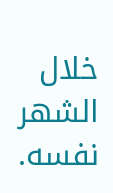خلال الشهر نفسه.